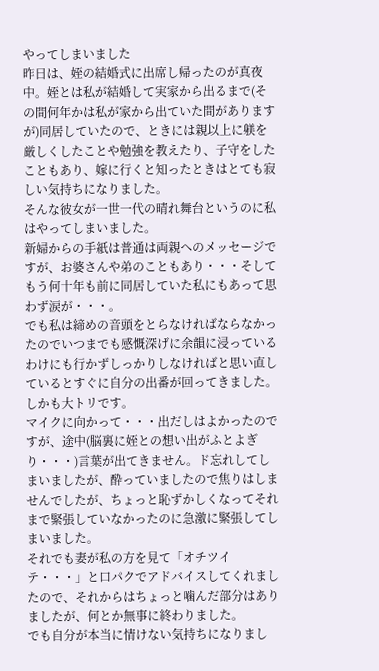やってしまいました
昨日は、姪の結婚式に出席し帰ったのが真夜中。姪とは私が結婚して実家から出るまで(その間何年かは私が家から出ていた間がありますが)同居していたので、ときには親以上に躾を厳しくしたことや勉強を教えたり、子守をしたこともあり、嫁に行くと知ったときはとても寂しい気持ちになりました。
そんな彼女が一世一代の晴れ舞台というのに私はやってしまいました。
新婦からの手紙は普通は両親へのメッセージですが、お婆さんや弟のこともあり・・・そしてもう何十年も前に同居していた私にもあって思わず涙が・・・。
でも私は締めの音頭をとらなければならなかったのでいつまでも感慨深げに余韻に浸っているわけにも行かずしっかりしなければと思い直しているとすぐに自分の出番が回ってきました。 しかも大トリです。
マイクに向かって・・・出だしはよかったのですが、途中(脳裏に姪との想い出がふとよぎり・・・)言葉が出てきません。ド忘れしてしまいましたが、酔っていましたので焦りはしませんでしたが、ちょっと恥ずかしくなってそれまで緊張していなかったのに急激に緊張してしまいました。
それでも妻が私の方を見て「オチツイテ・・・」と口パクでアドバイスしてくれましたので、それからはちょっと噛んだ部分はありましたが、何とか無事に終わりました。
でも自分が本当に情けない気持ちになりまし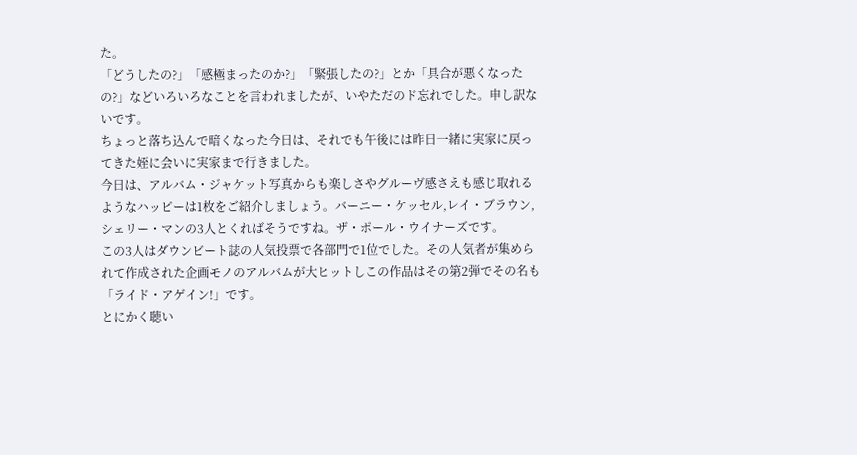た。
「どうしたの?」「感極まったのか?」「緊張したの?」とか「具合が悪くなったの?」などいろいろなことを言われましたが、いやただのド忘れでした。申し訳ないです。
ちょっと落ち込んで暗くなった今日は、それでも午後には昨日一緒に実家に戻ってきた姪に会いに実家まで行きました。
今日は、アルバム・ジャケット写真からも楽しさやグルーヴ感さえも感じ取れるようなハッピーは1枚をご紹介しましょう。バーニー・ケッセル,レイ・ブラウン,シェリー・マンの3人とくればそうですね。ザ・ポール・ウイナーズです。
この3人はダウンビート誌の人気投票で各部門で1位でした。その人気者が集められて作成された企画モノのアルバムが大ヒットしこの作品はその第2弾でその名も「ライド・アゲイン!」です。
とにかく聴い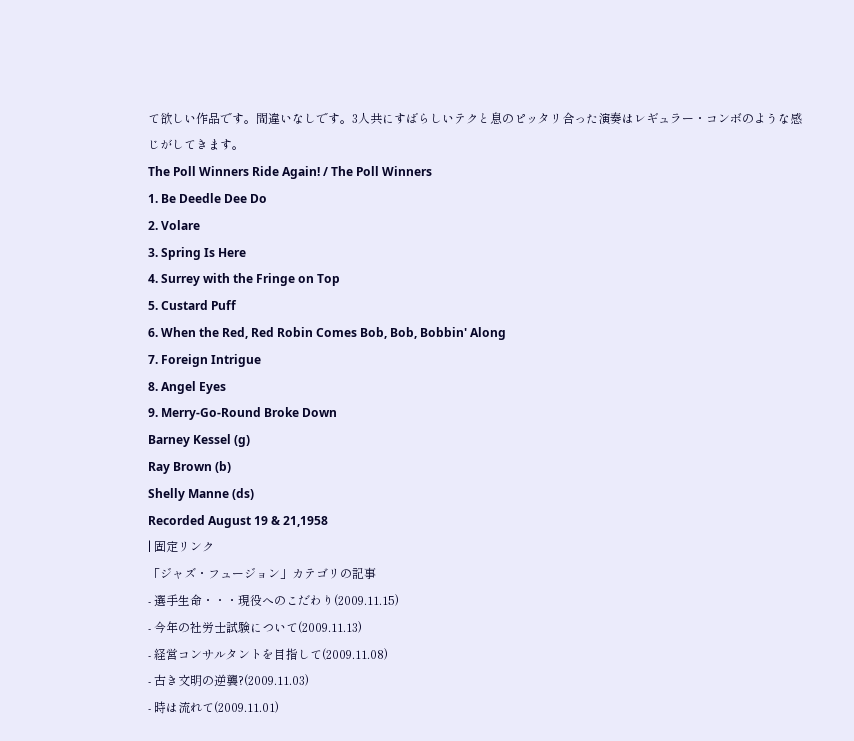て欲しい作品です。間違いなしです。3人共にすばらしいテクと息のピッタリ合った演奏はレギュラー・コンボのような感じがしてきます。
The Poll Winners Ride Again! / The Poll Winners
1. Be Deedle Dee Do
2. Volare
3. Spring Is Here
4. Surrey with the Fringe on Top
5. Custard Puff
6. When the Red, Red Robin Comes Bob, Bob, Bobbin' Along
7. Foreign Intrigue
8. Angel Eyes
9. Merry-Go-Round Broke Down
Barney Kessel (g)
Ray Brown (b)
Shelly Manne (ds)
Recorded August 19 & 21,1958
| 固定リンク
「ジャズ・フュージョン」カテゴリの記事
- 選手生命・・・現役へのこだわり(2009.11.15)
- 今年の社労士試験について(2009.11.13)
- 経営コンサルタントを目指して(2009.11.08)
- 古き文明の逆襲?(2009.11.03)
- 時は流れて(2009.11.01)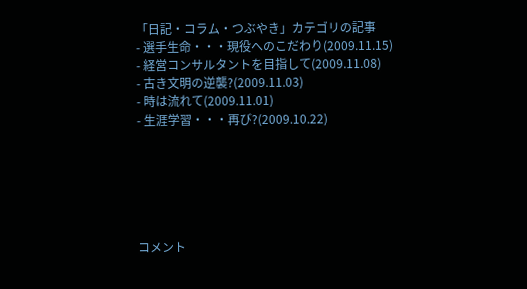「日記・コラム・つぶやき」カテゴリの記事
- 選手生命・・・現役へのこだわり(2009.11.15)
- 経営コンサルタントを目指して(2009.11.08)
- 古き文明の逆襲?(2009.11.03)
- 時は流れて(2009.11.01)
- 生涯学習・・・再び?(2009.10.22)






コメント